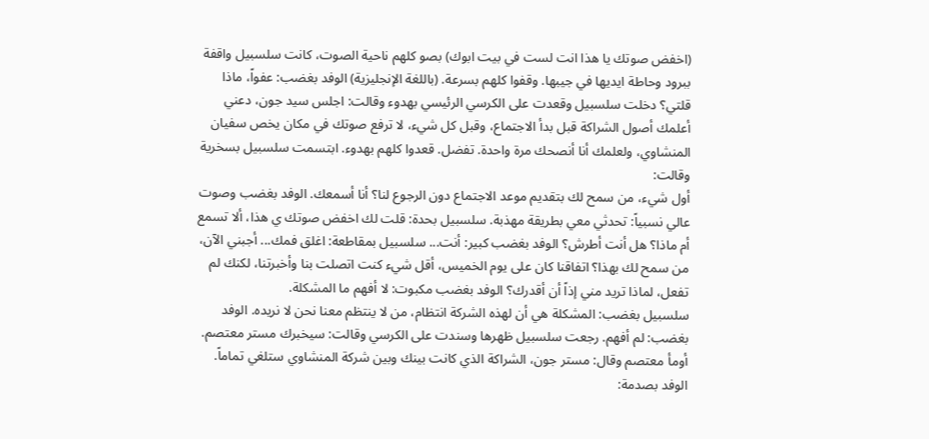(اخفض صوتك يا هذا انت لست في بيت ابوك) بصو كلهم ناحية الصوت، كانت سلسبيل واقفة ببرود وحاطة ايديها في جيبها. وقفوا كلهم بسرعة. (باللغة الإنجليزية) الوفد بغضب: عفواً، ماذا قلتي؟ دخلت سلسبيل وقعدت على الكرسي الرئيسي بهدوء وقالت: اجلس سيد جون، دعني أعلمك أصول الشراكة قبل بدأ الاجتماع، وقبل كل شيء، لا ترفع صوتك في مكان يخص سفيان المنشاوي، ولعلمك أنا أنصحك مرة واحدة. تفضل. قعدوا كلهم بهدوء. ابتسمت سلسبيل بسخرية وقالت:
أول شيء، من سمح لك بتقديم موعد الاجتماع دون الرجوع لنا؟ أنا أسمعك. الوفد بغضب وصوت عالي نسبياً: تحدثي معي بطريقة مهذبة. سلسبيل بحدة: قلت لك اخفض صوتك ي هذا، ألا تسمع أم ماذا؟ هل أنت أطرش؟ الوفد بغضب كبير: أنت... سلسبيل بمقاطعة: اغلق فمك... أجبني الآن، من سمح لك بهذا؟ اتفاقنا كان على يوم الخميس، أقل شيء كنت اتصلت بنا وأخبرتنا، لكنك لم تفعل، لماذا تريد مني إذاً أن أقدرك؟ الوفد بغضب مكبوت: لا أفهم ما المشكلة.
سلسبيل بغضب: المشكلة هي أن لهذه الشركة انتظام، من لا ينتظم معنا نحن لا نريده. الوفد بغضب: لم أفهم. رجعت سلسبيل ظهرها وسندت على الكرسي وقالت: سيخبرك مستر معتصم. أومأ معتصم وقال: مستر جون، الشراكة الذي كانت بينك وبين شركة المنشاوي ستلغي تماماً. الوفد بصدمة: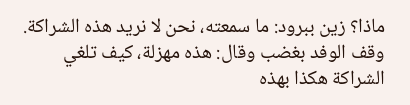ماذا؟ زين ببرود: ما سمعته، نحن لا نريد هذه الشراكة. وقف الوفد بغضب وقال: هذه مهزلة، كيف تلغي الشراكة هكذا بهذه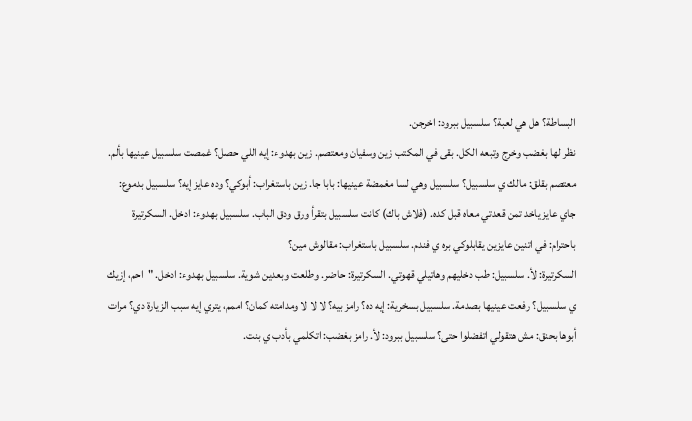البساطة؟ هل هي لعبة؟ سلسبيل ببرود: اخرجن.
نظر لها بغضب وخرج وتبعه الكل. بقى في المكتب زين وسفيان ومعتصم. زين بهدوء: إيه اللي حصل؟ غمصت سلسبيل عينيها بألم. معتصم بقلق: مالك ي سلسبيل؟ سلسبيل وهي لسا مغمضة عينيها: بابا جا. زين باستغراب: أبوكي؟ وده عايز إيه؟ سلسبيل بدموع: جاي عايز ياخد تمن قعدتي معاه قبل كده. (فلاش باك) كانت سلسبيل بتقرأ ورق ودق الباب. سلسبيل بهدوء: ادخل. السكرتيرة باحترام: في اتنين عايزين يقابلوكي بره ي فندم. سلسبيل باستغراب: مقالوش مين؟
السكرتيرة: لأ. سلسبيل: طب دخليهم وهاتيلي قهوتي. السكرتيرة: حاضر. وطلعت وبعدين شوية. سلسبيل بهدوء: ادخل. "احم، إزيك ي سلسبيل؟ رفعت عينيها بصدمة. سلسبيل بسخرية: إيه ده؟ رامز بيه؟ لا لا لا ومدامته كمان؟ اممم، يتري إيه سبب الزيارة دي؟ مرات أبوها بحنق: مش هتقولي اتفضلوا حتى؟ سلسبيل ببرود: لأ. رامز بغضب: اتكلمي بأدب ي بنت.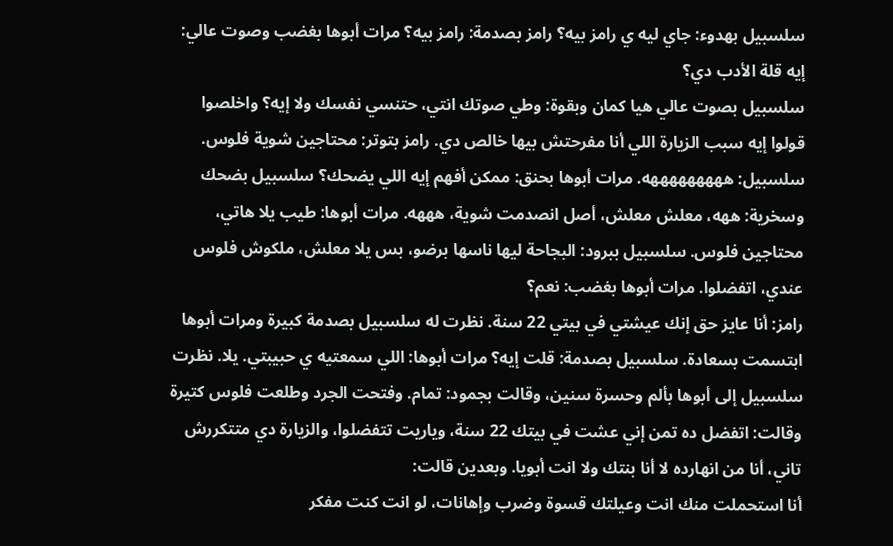سلسبيل بهدوء: جاي ليه ي رامز بيه؟ رامز بصدمة: رامز بيه؟ مرات أبوها بغضب وصوت عالي: إيه قلة الأدب دي؟
سلسبيل بصوت عالي هيا كمان وبقوة: وطي صوتك انتي، حتنسي نفسك ولا إيه؟ واخلصوا قولوا إيه سبب الزيارة اللي أنا مفرحتش بيها خالص دي. رامز بتوتر: محتاجين شوية فلوس. سلسبيل: هههههههههه. مرات أبوها بحنق: ممكن أفهم إيه اللي يضحك؟ سلسبيل بضحك وسخرية: ههه، معلش معلش، أصل انصدمت شوية، هههه. مرات أبوها: طيب يلا هاتي، محتاجين فلوس. سلسبيل ببرود: البجاحة ليها ناسها برضو، بس يلا معلش، ملكوش فلوس عندي، اتفضلوا. مرات أبوها بغضب: نعم؟
رامز: أنا عايز حق إنك عيشتي في بيتي 22 سنة. نظرت له سلسبيل بصدمة كبيرة ومرات أبوها ابتسمت بسعادة. سلسبيل بصدمة: قلت إيه؟ مرات أبوها: اللي سمعتيه ي حبيبتي. يلا. نظرت سلسبيل إلى أبوها بألم وحسرة سنين، وقالت بجمود: تمام. وفتحت الجرد وطلعت فلوس كتيرة وقالت: اتفضل ده تمن إني عشت في بيتك 22 سنة، وياريت تتفضلوا، والزيارة دي متتكررش تاني، أنا من انهارده لا أنا بنتك ولا انت أبويا. وبعدين قالت:
أنا استحملت منك انت وعيلتك قسوة وضرب وإهانات، لو انت كنت مفكر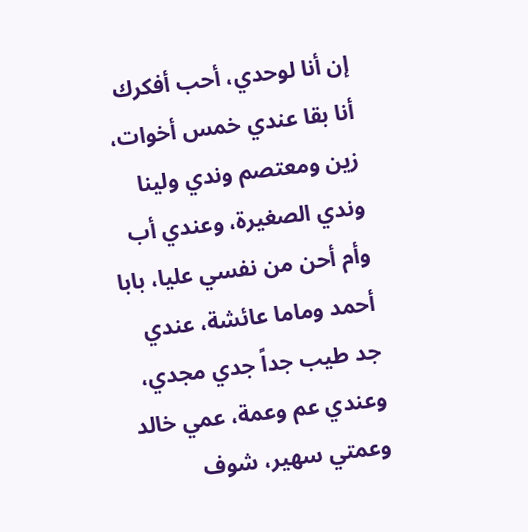إن أنا لوحدي، أحب أفكرك أنا بقا عندي خمس أخوات، زين ومعتصم وندي ولينا وندي الصغيرة، وعندي أب وأم أحن من نفسي عليا، بابا أحمد وماما عائشة، عندي جد طيب جداً جدي مجدي، وعندي عم وعمة، عمي خالد وعمتي سهير، شوف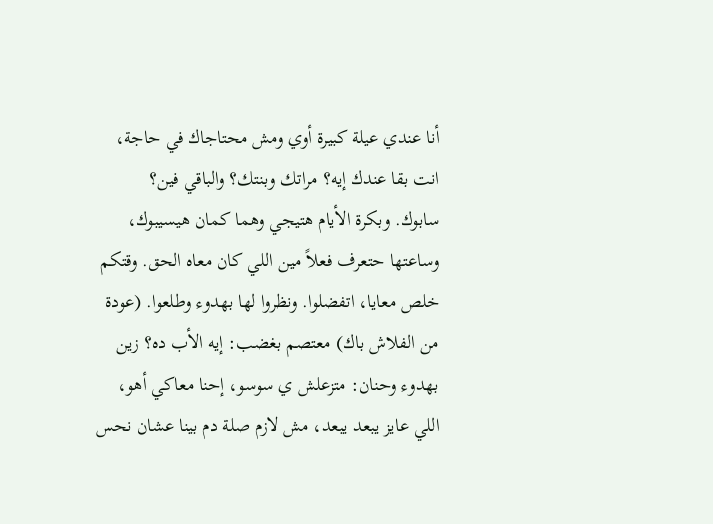أنا عندي عيلة كبيرة أوي ومش محتاجاك في حاجة، انت بقا عندك إيه؟ مراتك وبنتك؟ والباقي فين؟
سابوك. وبكرة الأيام هتيجي وهما كمان هيسيبوك، وساعتها حتعرف فعلاً مين اللي كان معاه الحق. وقتكم خلص معايا، اتفضلوا. ونظروا لها بهدوء وطلعوا. (عودة من الفلاش باك) معتصم بغضب: إيه الأب ده؟ زين بهدوء وحنان: متزعلش ي سوسو، إحنا معاكي أهو، اللي عايز يبعد يبعد، مش لازم صلة دم بينا عشان نحس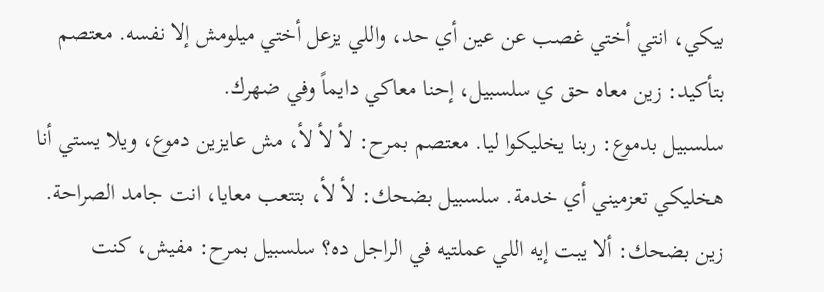بيكي، انتي أختي غصب عن عين أي حد، واللي يزعل أختي ميلومش إلا نفسه. معتصم بتأكيد: زين معاه حق ي سلسبيل، إحنا معاكي دايماً وفي ضهرك.
سلسبيل بدموع: ربنا يخليكوا ليا. معتصم بمرح: لأ لأ لأ، مش عايزين دموع، ويلا يستي أنا هخليكي تعزميني أي خدمة. سلسبيل بضحك: لأ لأ، بتتعب معايا، انت جامد الصراحة. زين بضحك: ألا يبت إيه اللي عملتيه في الراجل ده؟ سلسبيل بمرح: مفيش، كنت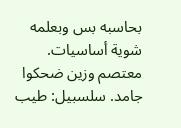بحاسبه بس وبعلمه شوية أساسيات. معتصم وزين ضحكوا جامد. سلسبيل: طيب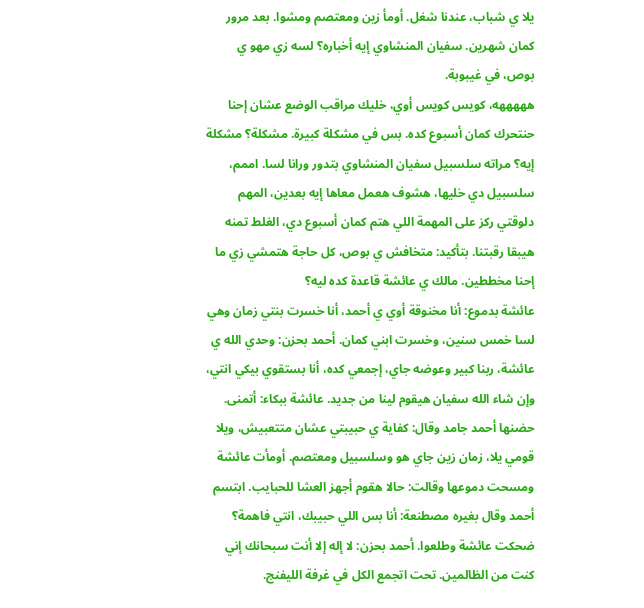يلا ي شباب، عندنا شغل. أومأ زين ومعتصم ومشوا. بعد مرور كمان شهرين. سفيان المنشاوي إيه أخباره؟ لسه زي مهو ي بوص، في غيبوبة.
هههههه، كويس كويس أوي، خليك مراقب الوضع عشان إحنا حنتحرك كمان أسبوع كده. بس في مشكلة كبيرة. مشكلة؟ مشكلة إيه؟ مراته سلسبيل سفيان المنشاوي بتدور ورانا لسا. اممم، سلسبيل دي خليها، هشوف هعمل معاها إيه بعدين، المهم دلوقتي ركز على المهمة اللي هتم كمان أسبوع دي، الغلط تمنه هيبقا رقبتنا. بتأكيد: متخافش ي بوص، كل حاجة هتمشي زي ما إحنا مخططين. مالك ي عائشة قاعدة كده ليه؟
عائشة بدموع: أنا مخنوقة أوي ي أحمد، أنا خسرت بنتي زمان وهي لسا خمس سنين، وخسرت ابني كمان. أحمد بحزن: وحدي الله ي عائشة، ربنا كبير وعوضه جاي، إجمعي كده، أنا بستقوي بيكي انتي، وإن شاء الله سفيان هيقوم لينا من جديد. عائشة ببكاء: أتمنى. حضنها أحمد جامد وقال: كفاية ي حبيبتي عشان متتعبيش، ويلا قومي يلا، زمان زين جاي هو وسلسبيل ومعتصم. أومأت عائشة ومسحت دموعها وقالت: حالا هقوم أجهز العشا للحبايب. ابتسم
أحمد وقال بغيره مصطنعة: أنا بس اللي حبيبك، انتي فاهمة؟ ضحكت عائشة وطلعوا. أحمد بحزن: لا إله إلا أنت سبحانك إني كنت من الظالمين. تحت اتجمع الكل في غرفة الليفنج.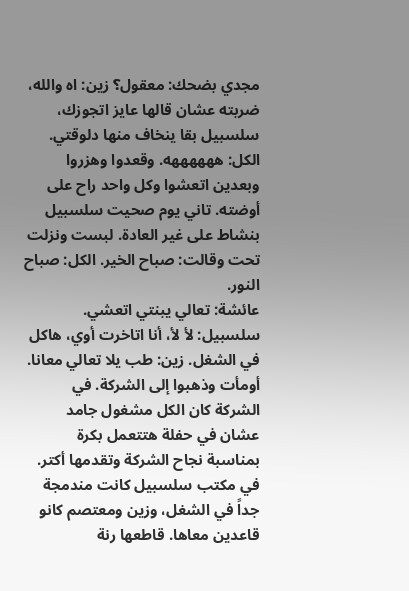مجدي بضحك: معقول؟ زين: اه والله، ضربته عشان قالها عايز اتجوزك، سلسبيل بقا ينخاف منها دلوقتي. الكل: ههههههه. وقعدوا وهزروا وبعدين اتعشوا وكل واحد راح على أوضته. تاني يوم صحيت سلسبيل بنشاط على غير العادة. لبست ونزلت تحت وقالت: صباح الخير. الكل: صباح النور.
عائشة: تعالي يبنتي اتعشي. سلسبيل: لأ لأ، أنا اتاخرت أوي، هاكل في الشغل. زين: طب يلا تعالي معانا. أومأت وذهبوا إلى الشركة. في الشركة كان الكل مشغول جامد عشان في حفلة هتتعمل بكرة بمناسبة نجاح الشركة وتقدمها أكتر. في مكتب سلسبيل كانت مندمجة جداً في الشغل، وزين ومعتصم كانو قاعدين معاها. قاطعها رنة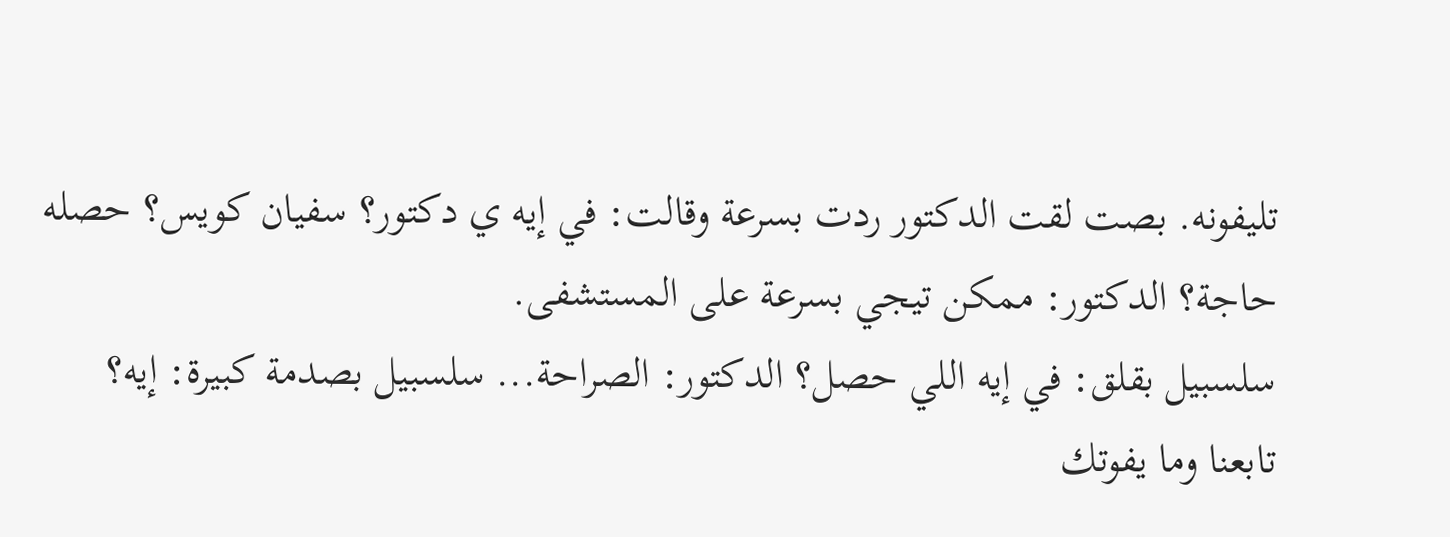تليفونه. بصت لقت الدكتور ردت بسرعة وقالت: في إيه ي دكتور؟ سفيان كويس؟ حصله حاجة؟ الدكتور: ممكن تيجي بسرعة على المستشفى.
سلسبيل بقلق: في إيه اللي حصل؟ الدكتور: الصراحة... سلسبيل بصدمة كبيرة: إيه؟
تابعنا وما يفوتك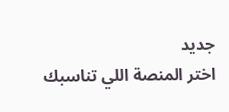جديد
اختر المنصة اللي تناسبك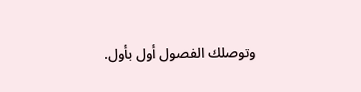وتوصلك الفصول أول بأول.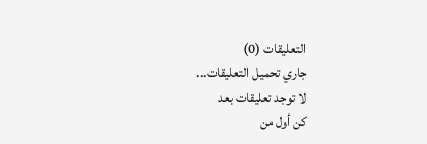التعليقات (0)
جاري تحميل التعليقات...
لا توجد تعليقات بعد
كن أول من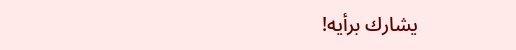يشارك برأيه!